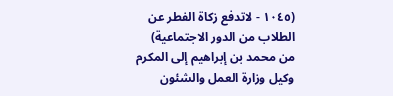(١٠٤٥ - لاتدفع زكاة الفطر عن الطلاب من الدور الاجتماعية)
من محمد بن إبراهيم إلى المكرم وكيل وزارة العمل والشئون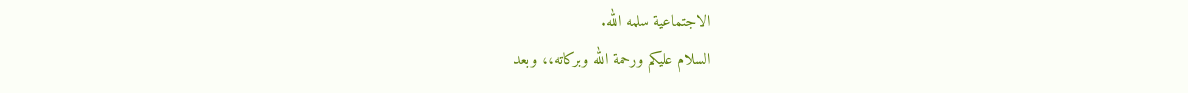الاجتماعية سلمه الله.
السلام عليكم ورحمة الله وبركاته،، وبعد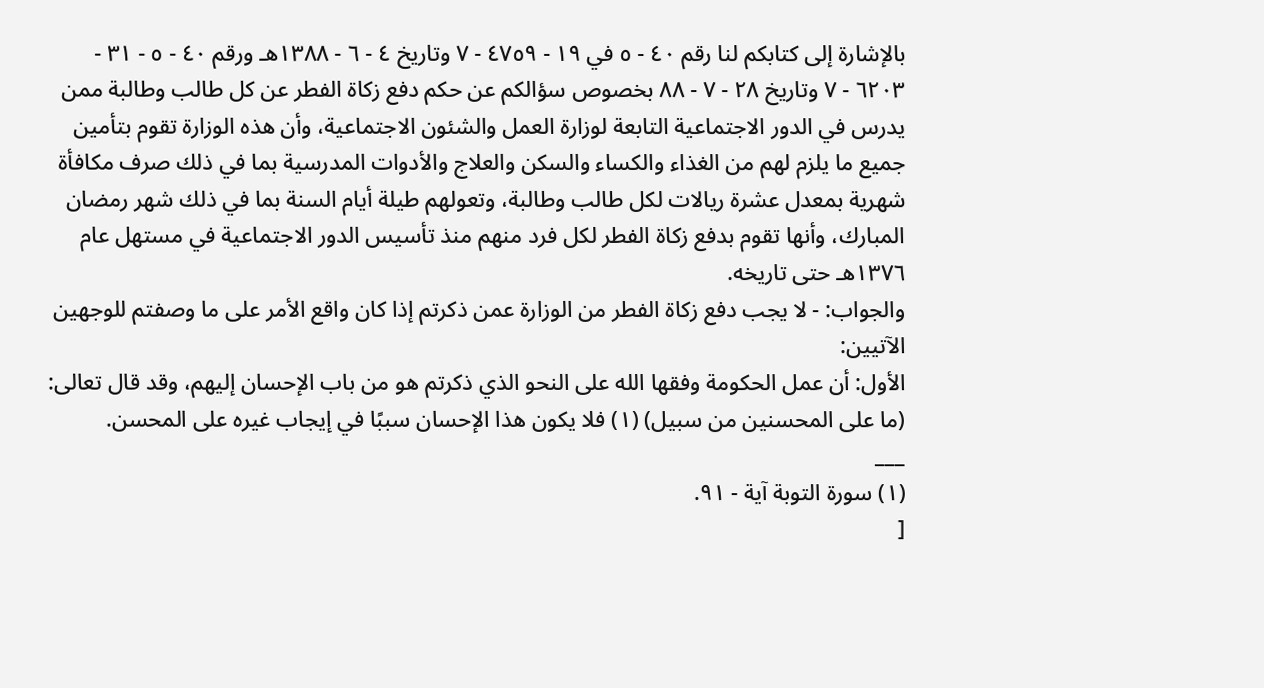بالإشارة إلى كتابكم لنا رقم ٤٠ - ٥ في ١٩ - ٤٧٥٩ - ٧ وتاريخ ٤ - ٦ - ١٣٨٨هـ ورقم ٤٠ - ٥ - ٣١ - ٦٢٠٣ - ٧ وتاريخ ٢٨ - ٧ - ٨٨ بخصوص سؤالكم عن حكم دفع زكاة الفطر عن كل طالب وطالبة ممن يدرس في الدور الاجتماعية التابعة لوزارة العمل والشئون الاجتماعية، وأن هذه الوزارة تقوم بتأمين جميع ما يلزم لهم من الغذاء والكساء والسكن والعلاج والأدوات المدرسية بما في ذلك صرف مكافأة شهرية بمعدل عشرة ريالات لكل طالب وطالبة، وتعولهم طيلة أيام السنة بما في ذلك شهر رمضان المبارك، وأنها تقوم بدفع زكاة الفطر لكل فرد منهم منذ تأسيس الدور الاجتماعية في مستهل عام ١٣٧٦هـ حتى تاريخه.
والجواب: - لا يجب دفع زكاة الفطر من الوزارة عمن ذكرتم إذا كان واقع الأمر على ما وصفتم للوجهين الآتيين:
الأول: أن عمل الحكومة وفقها الله على النحو الذي ذكرتم هو من باب الإحسان إليهم، وقد قال تعالى: (ما على المحسنين من سبيل) (١) فلا يكون هذا الإحسان سببًا في إيجاب غيره على المحسن.
___
(١) سورة التوبة آية - ٩١.
[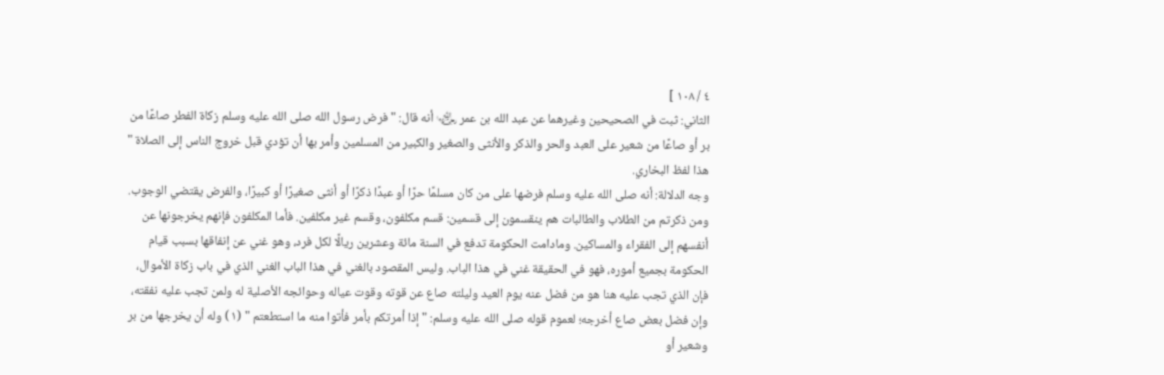٤ / ١٠٨ ]
الثاني: ثبت في الصحيحين وغيرهما عن عبد الله بن عمر ﵄ أنه قال: " فرض رسول الله صلى الله عليه وسلم زكاة الفطر صاعًا من بر أو صاعًا من شعير على العبد والحر والذكر والأنثى والصغير والكبير من المسلمين وأمر بها أن تؤدي قبل خروج الناس إلى الصلاة " هذا لفظ البخاري.
وجه الدلالة: أنه صلى الله عليه وسلم فرضها على من كان مسلمًا حرًا أو عبدًا ذكرًا أو أنثى صغيرًا أو كبيرًا، والفرض يقتضي الوجوب. ومن ذكرتم من الطلاب والطالبات هم ينقسمون إلى قسمين: قسم مكلفون، وقسم غير مكلفين. فأما المكلفون فإنهم يخرجونها عن أنفسهم إلى الفقراء والمساكين. ومادامت الحكومة تدفع في السنة مائة وعشرين ريالًا لكل فرد، وهو غني عن إنفاقها بسبب قيام الحكومة بجميع أموره، فهو في الحقيقة غني في هذا الباب. وليس المقصود بالغني في هذا الباب الغني الذي في باب زكاة الأموال، فإن الذي تجب عليه هنا هو من فضل عنه يوم العيد وليلته صاع عن قوته وقوت عياله وحوائجه الأصلية له ولمن تجب عليه نفقته، وإن فضل بعض صاع أخرجه؛ لعموم قوله صلى الله عليه وسلم: " إذا أمرتكم بأمر فأتوا منه ما استطعتم " (١) وله أن يخرجها من بر وشعير أو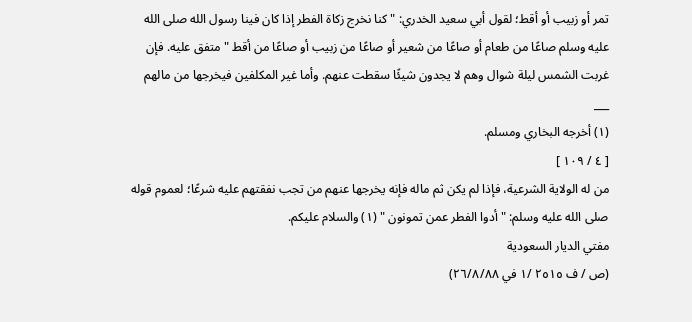تمر أو زبيب أو أقط؛ لقول أبي سعيد الخدري: " كنا نخرج زكاة الفطر إذا كان فينا رسول الله صلى الله عليه وسلم صاعًا من طعام أو صاعًا من شعير أو صاعًا من زبيب أو صاعًا من أقط " متفق عليه. فإن غربت الشمس ليلة شوال وهم لا يجدون شيئًا سقطت عنهم. وأما غير المكلفين فيخرجها من مالهم
___
(١) أخرجه البخاري ومسلم.
[ ٤ / ١٠٩ ]
من له الولاية الشرعية، فإذا لم يكن ثم ماله فإنه يخرجها عنهم من تجب نفقتهم عليه شرعًا؛ لعموم قوله صلى الله عليه وسلم: " أدوا الفطر عمن تمونون " (١) والسلام عليكم.
مفتي الديار السعودية
(ص / ف ٢٥١٥ /١ في ٢٦/٨/٨٨)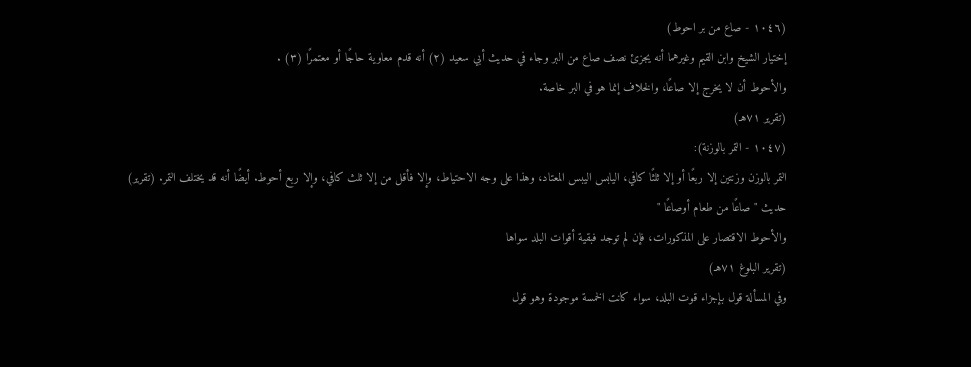(١٠٤٦ - صاع من بر احوط)
إختيار الشيخ وابن القيم وغيرهما أنه يجزئ نصف صاع من البر وجاء في حديث أبي سعيد (٢) أنه قدم معاوية حاجًا أو معتمرًا (٣) .
والأحوط أن لا يخرج إلا صاعًا، والخلاف إنما هو في البر خاصة.
(تقرير ٧١هـ)
(١٠٤٧ - التمر بالوزنة):
التمر بالوزن وزنتين إلا ربعًا أو إلا ثلثًا كافي، اليابس اليبس المعتاد، وهذا على وجه الاحتياط، وإلا فأقل من إلا ثلث كافي، وإلا ربع أحوط. أيضًا أنه قد يختلف التمر. (تقرير)
حديث " صاعًا من طعام أوصاعًا "
والأحوط الاقتصار على المذكورات، فإن لم توجد فبقية أقوات البلد سواها
(تقرير البلوغ ٧١هـ)
وفي المسألة قول بإجزاء قوت البلد، سواء كانت الخمسة موجودة وهو قول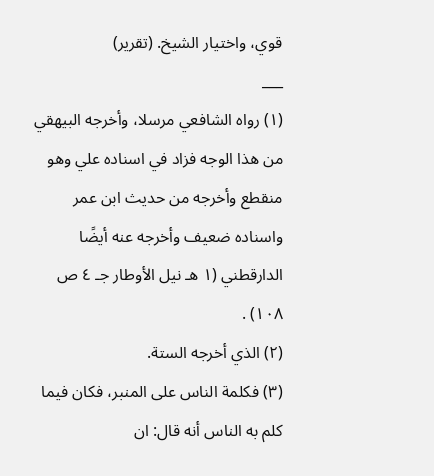قوي، واختيار الشيخ. (تقرير)
___
(١) رواه الشافعي مرسلا، وأخرجه البيهقي من هذا الوجه فزاد في اسناده علي وهو منقطع وأخرجه من حديث ابن عمر واسناده ضعيف وأخرجه عنه أيضًا الدارقطني (١ هـ نيل الأوطار جـ ٤ ص ١٠٨) .
(٢) الذي أخرجه الستة.
(٣) فكلمة الناس على المنبر، فكان فيما كلم به الناس أنه قال: ان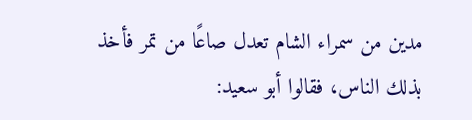مدين من سمراء الشام تعدل صاعًا من تمر فأخذ بذلك الناس، فقالوا أبو سعيد: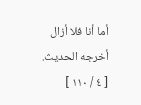أما أنا فلا أزال أخرجه الحديث.
[ ٤ / ١١٠ ]